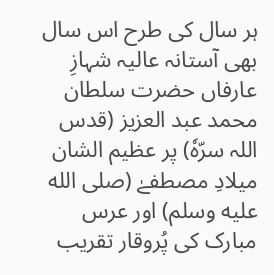ہر سال کی طرح اس سال بھی آستانہ عالیہ شہازِ عارفاں حضرت سلطان محمد عبد العزیز (قدس اللہ سرّہٗ) پر عظیم الشان میلادِ مصطفےٰ (صلى الله عليه وسلم) اور عرس مبارک کی پُروقار تقریب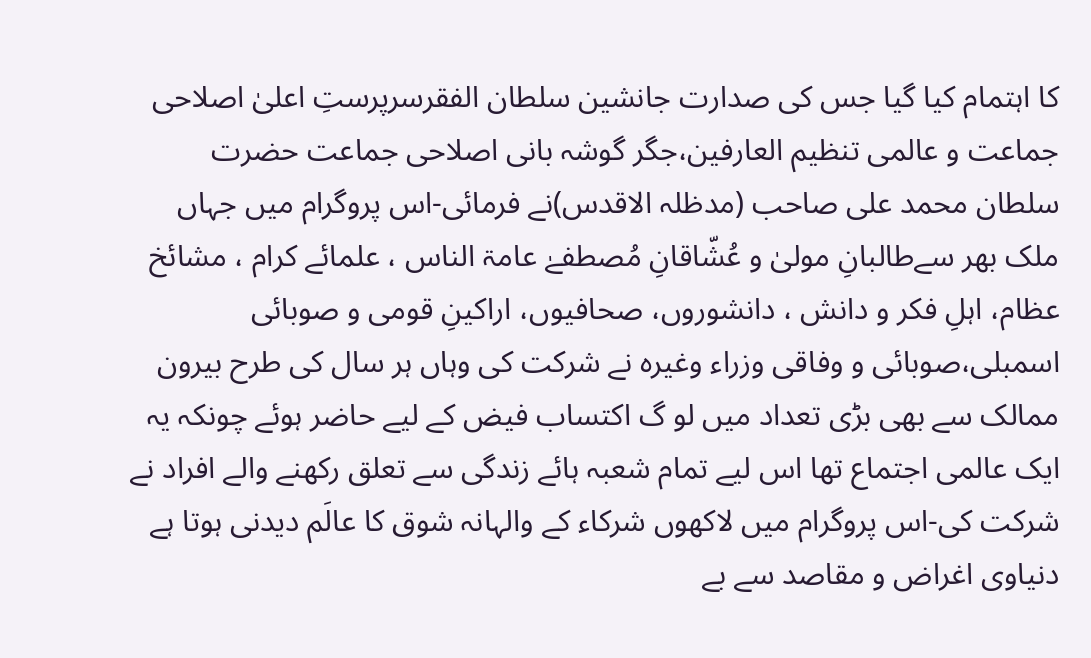کا اہتمام کیا گیا جس کی صدارت جانشین سلطان الفقرسرپرستِ اعلیٰ اصلاحی جماعت و عالمی تنظیم العارفین،جگر گوشہ بانی اصلاحی جماعت حضرت سلطان محمد علی صاحب (مدظلہ الاقدس)نے فرمائی-اس پروگرام میں جہاں ملک بھر سےطالبانِ مولیٰ و عُشّاقانِ مُصطفےٰ عامۃ الناس ، علمائے کرام ، مشائخ عظام، اہلِ فکر و دانش ، دانشوروں، صحافیوں، اراکینِ قومی و صوبائی اسمبلی،صوبائی و وفاقی وزراء وغیرہ نے شرکت کی وہاں ہر سال کی طرح بیرون ممالک سے بھی بڑی تعداد میں لو گ اکتساب فیض کے لیے حاضر ہوئے چونکہ یہ ایک عالمی اجتماع تھا اس لیے تمام شعبہ ہائے زندگی سے تعلق رکھنے والے افراد نے شرکت کی-اس پروگرام میں لاکھوں شرکاء کے والہانہ شوق کا عالَم دیدنی ہوتا ہے دنیاوی اغراض و مقاصد سے بے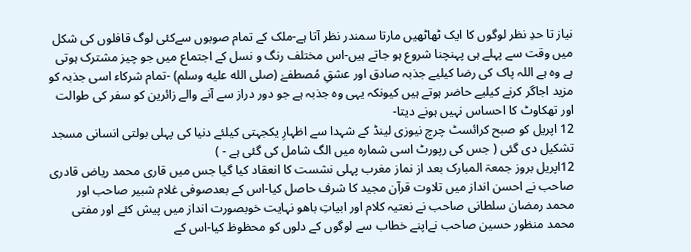نیاز تا حدِ نظر لوگوں کا ایک ٹھاٹھیں مارتا سمندر نظر آتا ہے-ملک کے تمام صوبوں سےکئی لوگ قافلوں کی شکل میں وقت سے پہلے ہی پہنچنا شروع ہو جاتے ہیں-اس مختلف رنگ و نسل کے اجتماع میں جو چیز مشترک ہوتی ہے وہ ہے اللہ پاک کی رضا کیلیے جذبہ صادق اور عشقِ مُصطفےٰ (صلى الله عليه وسلم) -تمام شرکاء اسی جذبہ کو مزید اجاگر کرنے کیلیے حاضر ہوتے ہیں کیونکہ یہی وہ جذبہ ہے جو دور دراز سے آنے والے زائرین کو سفر کی طوالت اور تھکاوٹ کا احساس نہیں ہونے دیتا-
12 اپریل کو صبح کرائسٹ چرچ نیوزی لینڈ کے شہدا سے اظہارِ یکجہتی کیلئے دنیا کی پہلی بولتی انسانی مسجد تشکیل دی گئی ( جس کی رپورٹ اسی شمارہ میں الگ شامل کی گئی ہے - )
12اپریل بروز جمعۃ المبارک بعد از نماز مغرب پہلی نشست کا انعقاد کیا گیا جس میں قاری محمد ریاض قادری صاحب نے احسن انداز میں تلاوت قرآن مجید کا شرف حاصل کیا-اس کے بعدصوفی غلام شبیر صاحب اور محمد رمضان سلطانی صاحب نے نعتیہ کلام اور ابیاتِ باھو نہایت خوبصورت انداز میں پیش کئے اور مفتی محمد منظور حسین صاحب نےاپنے خطاب سے لوگوں کے دلوں کو محظوظ کیا-اس کے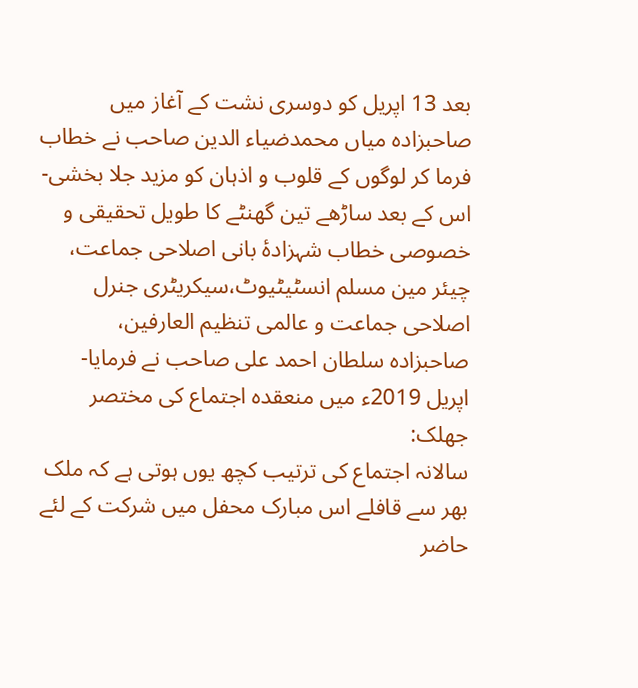بعد 13 اپریل کو دوسری نشت کے آغاز میں صاحبزادہ میاں محمدضیاء الدین صاحب نے خطاب فرما کر لوگوں کے قلوب و اذہان کو مزید جلا بخشی-اس کے بعد ساڑھے تین گھنٹے کا طویل تحقیقی و خصوصی خطاب شہزادۂ بانی اصلاحی جماعت، چیئر مین مسلم انسٹیٹیوٹ،سیکریٹری جنرل اصلاحی جماعت و عالمی تنظیم العارفین، صاحبزادہ سلطان احمد علی صاحب نے فرمایا-
اپریل 2019ء میں منعقدہ اجتماع کی مختصر جھلک:
سالانہ اجتماع کی ترتیب کچھ یوں ہوتی ہے کہ ملک بھر سے قافلے اس مبارک محفل میں شرکت کے لئے حاضر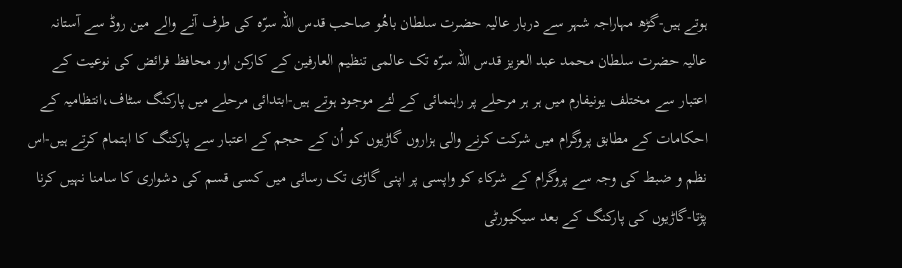ہوتے ہیں-گڑھ مہاراجہ شہر سے دربار عالیہ حضرت سلطان باھُو صاحب قدس اللہ سرّہ کی طرف آنے والے مین روڈ سے آستانہ عالیہ حضرت سلطان محمد عبد العزیز قدس اللہ سرّہ تک عالمی تنظیم العارفین کے کارکن اور محافظ فرائض کی نوعیت کے اعتبار سے مختلف یونیفارم میں ہر ہر مرحلے پر راہنمائی کے لئے موجود ہوتے ہیں-ابتدائی مرحلے میں پارکنگ سٹاف،انتظامیہ کے احکامات کے مطابق پروگرام میں شرکت کرنے والی ہزاروں گاڑیوں کو اُن کے حجم کے اعتبار سے پارکنگ کا اہتمام کرتے ہیں-اس نظم و ضبط کی وجہ سے پروگرام کے شرکاء کو واپسی پر اپنی گاڑی تک رسائی میں کسی قسم کی دشواری کا سامنا نہیں کرنا پڑتا-گاڑیوں کی پارکنگ کے بعد سیکیورٹی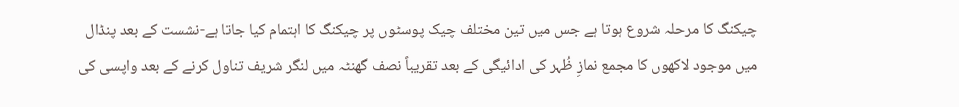چیکنگ کا مرحلہ شروع ہوتا ہے جس میں تین مختلف چیک پوسٹوں پر چیکنگ کا اہتمام کیا جاتا ہے-نشست کے بعد پنڈال میں موجود لاکھوں کا مجمع نمازِ ظُہر کی ادائیگی کے بعد تقریباً نصف گھنٹہ میں لنگر شریف تناول کرنے کے بعد واپسی کی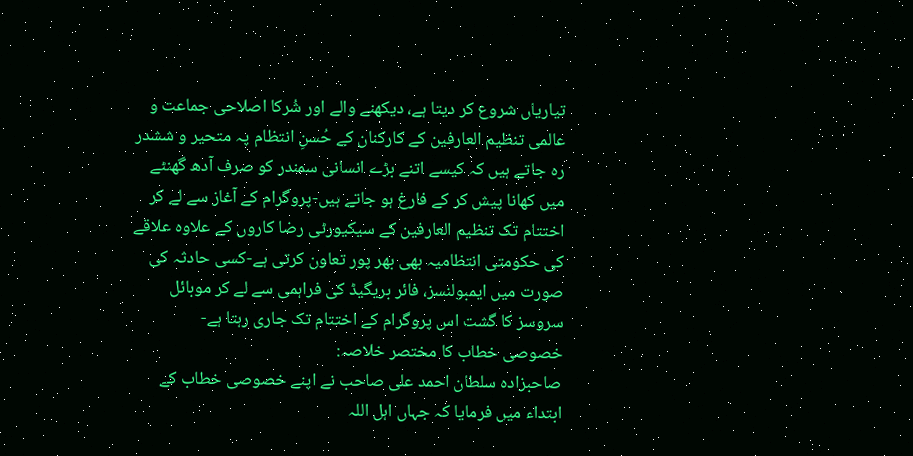تیاریاں شروع کر دیتا ہے، دیکھنے والے اور شُرکا اصلاحی جماعت و عالمی تنظیم العارفین کے کارکنان کے حُسنِ انتظام پہ متحیر و ششدر رہ جاتے ہیں کہ کیسے اتنے بڑے انسانی سمندر کو صرف آدھ گھنٹے میں کھانا پیش کر کے فارغ ہو جاتے ہیں-پروگرام کے آغاز سے لے کر اختتام تک تنظیم العارفین کے سیکیورٹی رضا کاروں کے علاوہ علاقے کی حکومتی انتظامیہ بھی بھر پور تعاون کرتی ہے-کسی حادثہ کی صورت میں ایمبولنسز، فائر بریگیڈ کی فراہمی سے لے کر موبائل سروسز کا گشت اس پروگرام کے اختتام تک جاری رہتا ہے-
خصوصی خطاب کا مختصر خلاصہ:
صاحبزادہ سلطان احمد علی صاحب نے اپنے خصوصی خطاب کے ابتداء میں فرمایا کہ جہاں اہل اللہ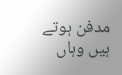مدفن ہوتے ہیں وہاں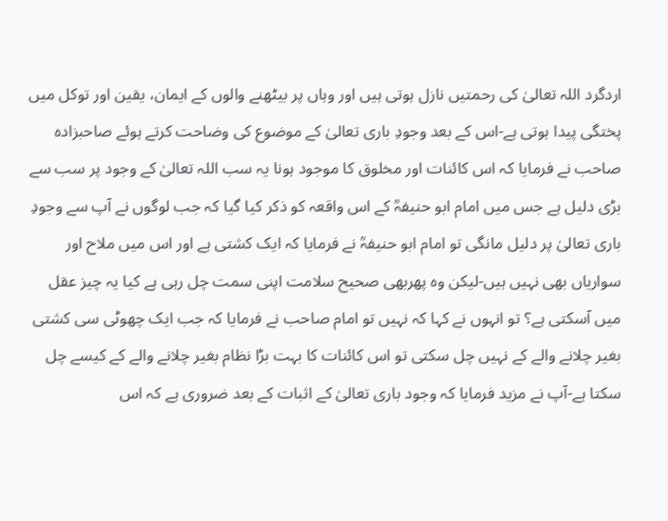اردگرد اللہ تعالیٰ کی رحمتیں نازل ہوتی ہیں اور وہاں پر بیٹھنے والوں کے ایمان، یقین اور توکل میں پختگی پیدا ہوتی ہے-اس کے بعد وجودِ باری تعالیٰ کے موضوع کی وضاحت کرتے ہوئے صاحبزادہ صاحب نے فرمایا کہ اس کائنات اور مخلوق کا موجود ہونا یہ سب اللہ تعالیٰ کے وجود پر سب سے بڑی دلیل ہے جس میں امام ابو حنیفہؒ کے اس واقعہ کو ذکر کیا گیا کہ جب لوگوں نے آپ سے وجودِ باری تعالیٰ پر دلیل مانگی تو امام ابو حنیفہؒ نے فرمایا کہ ایک کشتی ہے اور اس میں ملاح اور سواریاں بھی نہیں ہیں-لیکن وہ پھربھی صحیح سلامت اپنی سمت چل رہی ہے کیا یہ چیز عقل میں آسکتی ہے؟ تو انہوں نے کہا کہ نہیں تو امام صاحب نے فرمایا کہ جب ایک چھوٹی سی کشتی بغیر چلانے والے کے نہیں چل سکتی تو اس کائنات کا بہت بڑا نظام بغیر چلانے والے کے کیسے چل سکتا ہے-آپ نے مزید فرمایا کہ وجود باری تعالیٰ کے اثبات کے بعد ضروری ہے کہ اس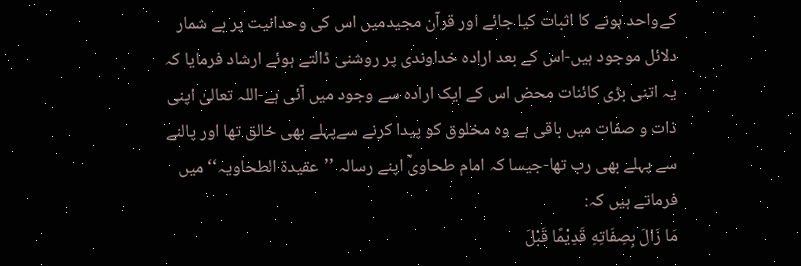کےواحد ہونے کا اثبات کیا جائے اور قرآن مجیدمیں اس کی وحدانیت پر بے شمار دلائل موجود ہیں-اس کے بعد ارادہ خداوندی پر روشنی ڈالتے ہوئے ارشاد فرمایا کہ یہ اتنی بڑی کائنات محض اس کے ایک ارادہ سے وجود میں آئی ہے-اللہ تعالیٰ اپنی ذات و صفات میں باقی ہے وہ مخلوق کو پیدا کرنے سےپہلے بھی خالق تھا اور پالنے سے پہلے بھی رب تھا-جیسا کہ امام طحاویؒ اپنے رسالہ ’’عقیدۃ الطحاویہ‘‘ میں فرماتے ہیں کہ:
مَا زَالَ بِصِفَاتِهِ قَدِيْمًا قَبْلَ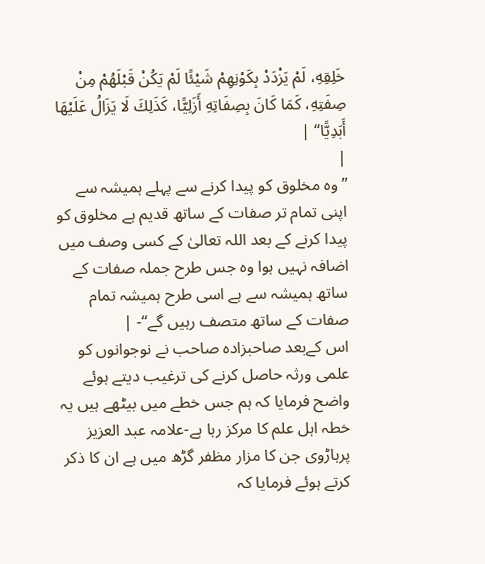خَلِقِهِ، لَمْ يَزْدَدْ بِكَوْنِهِمْ شَيْئًا لَمْ يَكُنْ قَبْلَهُمْ مِنْ صِفَتِهِ، كَمَا كَانَ بِصِفَاتِهِ أَزَلِيًّا، كَذَلِكَ لَا يَزَالُ عَلَيْهَا أَبَدِيًّا‘‘ |
|
’’وہ مخلوق کو پیدا کرنے سے پہلے ہمیشہ سے اپنی تمام تر صفات کے ساتھ قدیم ہے مخلوق کو پیدا کرنے کے بعد اللہ تعالیٰ کے کسی وصف میں اضافہ نہیں ہوا وہ جس طرح جملہ صفات کے ساتھ ہمیشہ سے ہے اسی طرح ہمیشہ تمام صفات کے ساتھ متصف رہیں گے‘‘- |
اس کےبعد صاحبزادہ صاحب نے نوجوانوں کو علمی ورثہ حاصل کرنے کی ترغیب دیتے ہوئے واضح فرمایا کہ ہم جس خطے میں بیٹھے ہیں یہ خطہ اہل علم کا مرکز رہا ہے-علامہ عبد العزیز پرہاڑوی جن کا مزار مظفر گڑھ میں ہے ان کا ذکر کرتے ہوئے فرمایا کہ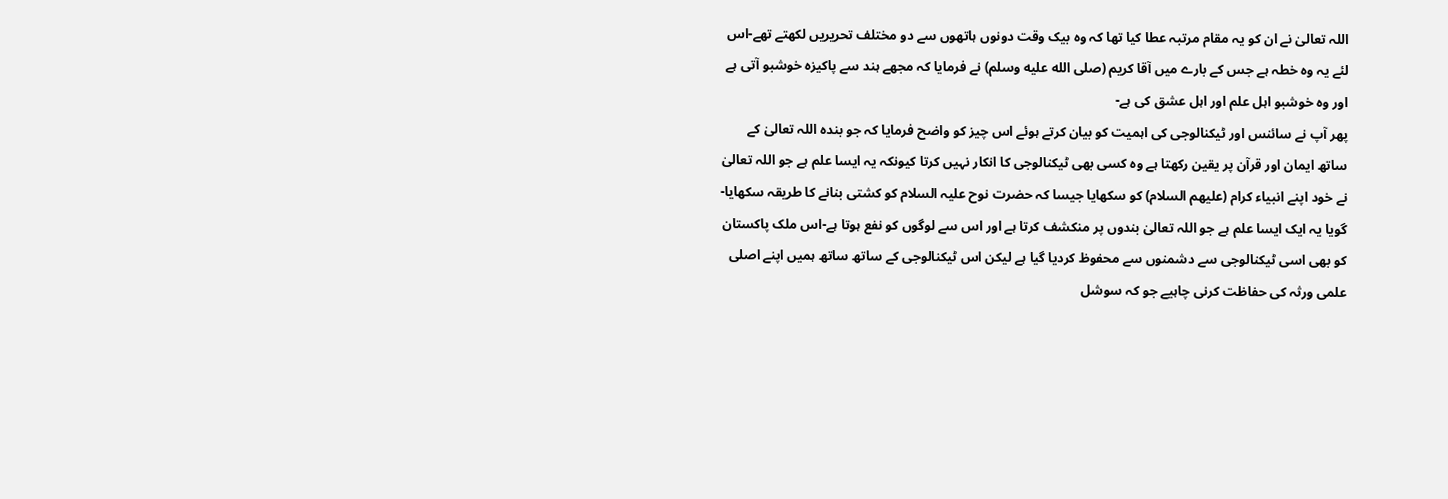اللہ تعالیٰ نے ان کو یہ مقام مرتبہ عطا کیا تھا کہ وہ بیک وقت دونوں ہاتھوں سے دو مختلف تحریریں لکھتے تھے-اس لئے یہ وہ خطہ ہے جس کے بارے میں آقا کریم (صلى الله عليه وسلم) نے فرمایا کہ مجھے ہند سے پاکیزہ خوشبو آتی ہے اور وہ خوشبو اہل علم اور اہل عشق کی ہے-
پھر آپ نے سائنس اور ٹیکنالوجی کی اہمیت کو بیان کرتے ہوئے اس چیز کو واضح فرمایا کہ جو بندہ اللہ تعالیٰ کے ساتھ ایمان اور قرآن پر یقین رکھتا ہے وہ کسی بھی ٹیکنالوجی کا انکار نہیں کرتا کیونکہ یہ ایسا علم ہے جو اللہ تعالیٰ نے خود اپنے انبیاء کرام (علیھم السلام) کو سکھایا جیسا کہ حضرت نوح علیہ السلام کو کشتی بنانے کا طریقہ سکھایا-گویا یہ ایک ایسا علم ہے جو اللہ تعالیٰ بندوں پر منکشف کرتا ہے اور اس سے لوگوں کو نفع ہوتا ہے-اس ملک پاکستان کو بھی اسی ٹیکنالوجی سے دشمنوں سے محفوظ کردیا گیا ہے لیکن اس ٹیکنالوجی کے ساتھ ساتھ ہمیں اپنے اصلی علمی ورثہ کی حفاظت کرنی چاہیے جو کہ سوشل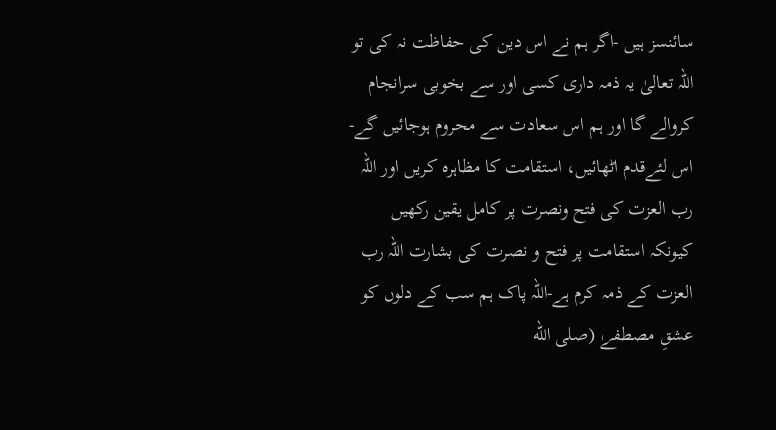سائنسز ہیں -اگر ہم نے اس دین کی حفاظت نہ کی تو اللہ تعالیٰ یہ ذمہ داری کسی اور سے بخوبی سرانجام کروالے گا اور ہم اس سعادت سے محروم ہوجائیں گے-اس لئےقدم اٹھائیں، استقامت کا مظاہرہ کریں اور اللہ رب العزت کی فتح ونصرت پر کامل یقین رکھیں کیونکہ استقامت پر فتح و نصرت کی بشارت اللہ رب العزت کے ذمہ کرم ہے-اللہ پاک ہم سب کے دلوں کو عشقِ مصطفےٰ (صلى الله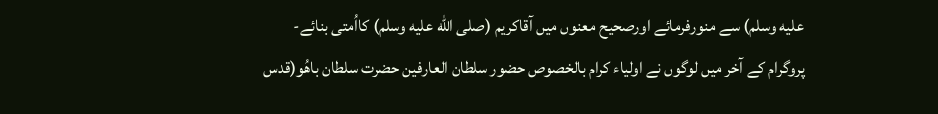عليه وسلم) سے منورفرمائے اورصحیح معنوں میں آقاکریم (صلى الله عليه وسلم) کااُمتی بنائے-
پروگرام کے آخر میں لوگوں نے اولیاء کرام بالخصوص حضور سلطان العارفین حضرت سلطان باھُو(قدس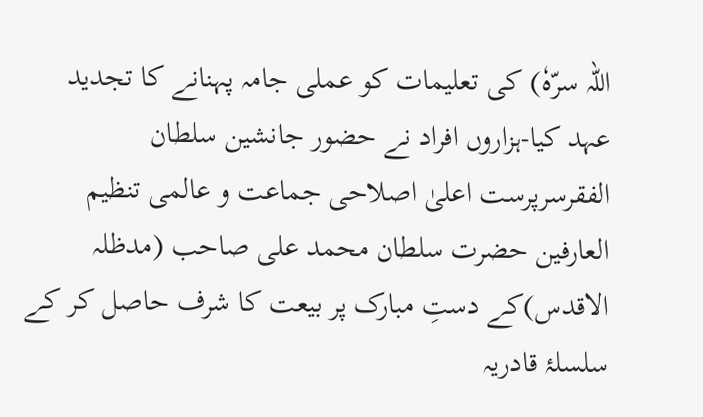اللہ سرّہٗ) کی تعلیمات کو عملی جامہ پہنانے کا تجدید عہد کیا-ہزاروں افراد نے حضور جانشین سلطان الفقرسرپرست اعلیٰ اصلاحی جماعت و عالمی تنظیم العارفین حضرت سلطان محمد علی صاحب (مدظلہ الاقدس)کے دستِ مبارک پر بیعت کا شرف حاصل کر کے سلسلۂ قادریہ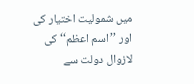میں شمولیت اختیار کی اور ’’اسم اعظم‘‘ کی لازوال دولت سے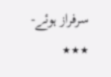سرفراز ہوئے-
٭٭٭